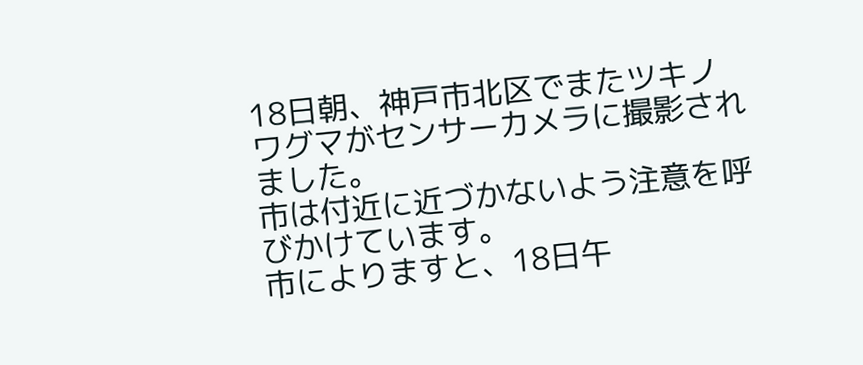18日朝、神戸市北区でまたツキノワグマがセンサーカメラに撮影されました。
市は付近に近づかないよう注意を呼びかけています。
市によりますと、18日午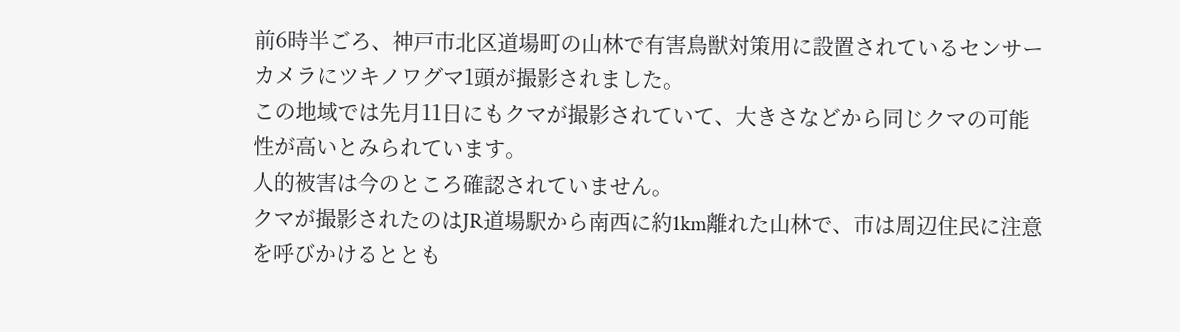前6時半ごろ、神戸市北区道場町の山林で有害鳥獣対策用に設置されているセンサーカメラにツキノワグマ1頭が撮影されました。
この地域では先月11日にもクマが撮影されていて、大きさなどから同じクマの可能性が高いとみられています。
人的被害は今のところ確認されていません。
クマが撮影されたのはJR道場駅から南西に約1km離れた山林で、市は周辺住民に注意を呼びかけるととも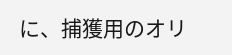に、捕獲用のオリ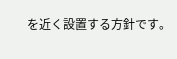を近く設置する方針です。